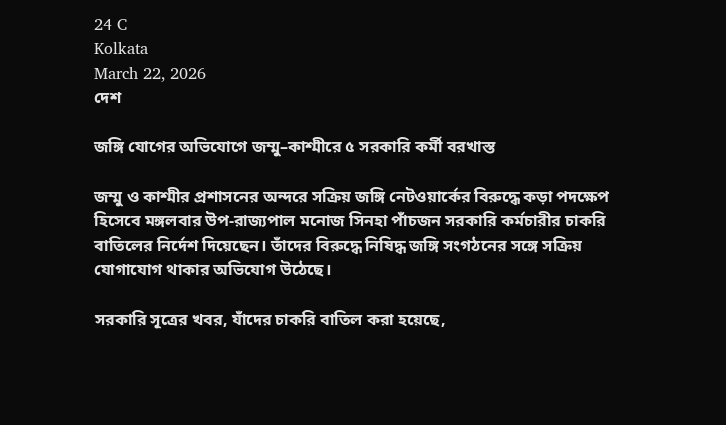24 C
Kolkata
March 22, 2026
দেশ

জঙ্গি যোগের অভিযোগে জম্মু–কাশ্মীরে ৫ সরকারি কর্মী বরখাস্ত

জম্মু ও কাশ্মীর প্রশাসনের অন্দরে সক্রিয় জঙ্গি নেটওয়ার্কের বিরুদ্ধে কড়া পদক্ষেপ হিসেবে মঙ্গলবার উপ-রাজ্যপাল মনোজ সিনহা পাঁচজন সরকারি কর্মচারীর চাকরি বাতিলের নির্দেশ দিয়েছেন। তাঁদের বিরুদ্ধে নিষিদ্ধ জঙ্গি সংগঠনের সঙ্গে সক্রিয় যোগাযোগ থাকার অভিযোগ উঠেছে।

সরকারি সূত্রের খবর, যাঁদের চাকরি বাতিল করা হয়েছে,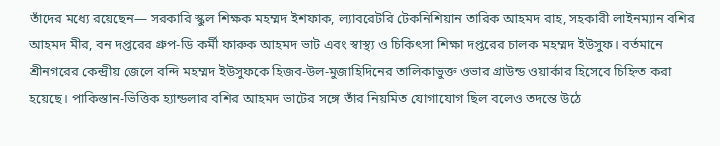তাঁদের মধ্যে রয়েছেন— সরকারি স্কুল শিক্ষক মহম্মদ ইশফাক, ল্যাবরেটরি টেকনিশিয়ান তারিক আহমদ রাহ, সহকারী লাইনম্যান বশির আহমদ মীর, বন দপ্তরের গ্রুপ-ডি কর্মী ফারুক আহমদ ভাট এবং স্বাস্থ্য ও চিকিৎসা শিক্ষা দপ্তরের চালক মহম্মদ ইউসুফ। বর্তমানে শ্রীনগরের কেন্দ্রীয় জেলে বন্দি মহম্মদ ইউসুফকে হিজব-উল-মুজাহিদিনের তালিকাভুক্ত ওভার গ্রাউন্ড ওয়ার্কার হিসেবে চিহ্নিত করা হয়েছে। পাকিস্তান-ভিত্তিক হ্যান্ডলার বশির আহমদ ভাটের সঙ্গে তাঁর নিয়মিত যোগাযোগ ছিল বলেও তদন্তে উঠে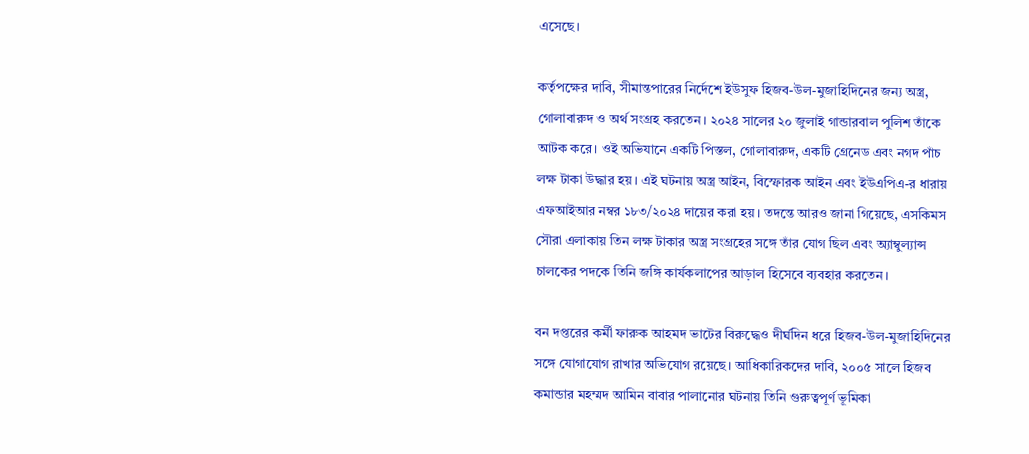এসেছে।

কর্তৃপক্ষের দাবি, সীমান্তপারের নির্দেশে ইউসুফ হিজব-উল-মুজাহিদিনের জন্য অস্ত্র, গোলাবারুদ ও অর্থ সংগ্রহ করতেন। ২০২৪ সালের ২০ জুলাই গান্ডারবাল পুলিশ তাঁকে আটক করে। ওই অভিযানে একটি পিস্তল, গোলাবারুদ, একটি গ্রেনেড এবং নগদ পাঁচ লক্ষ টাকা উদ্ধার হয়। এই ঘটনায় অস্ত্র আইন, বিস্ফোরক আইন এবং ইউএপিএ-র ধারায় এফআইআর নম্বর ১৮৩/২০২৪ দায়ের করা হয়। তদন্তে আরও জানা গিয়েছে, এসকিমস সৌরা এলাকায় তিন লক্ষ টাকার অস্ত্র সংগ্রহের সঙ্গে তাঁর যোগ ছিল এবং অ্যাম্বুল্যান্স চালকের পদকে তিনি জঙ্গি কার্যকলাপের আড়াল হিসেবে ব্যবহার করতেন।

বন দপ্তরের কর্মী ফারুক আহমদ ভাটের বিরুদ্ধেও দীর্ঘদিন ধরে হিজব-উল-মুজাহিদিনের সঙ্গে যোগাযোগ রাখার অভিযোগ রয়েছে। আধিকারিকদের দাবি, ২০০৫ সালে হিজব কমান্ডার মহম্মদ আমিন বাবার পালানোর ঘটনায় তিনি গুরুত্বপূর্ণ ভূমিকা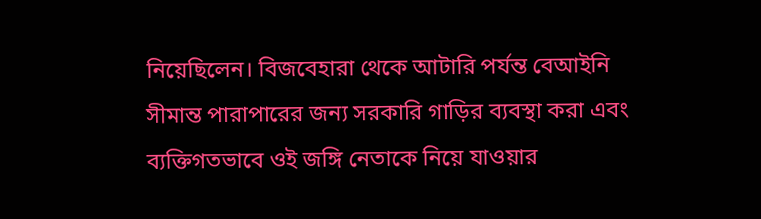নিয়েছিলেন। বিজবেহারা থেকে আটারি পর্যন্ত বেআইনি সীমান্ত পারাপারের জন্য সরকারি গাড়ির ব্যবস্থা করা এবং ব্যক্তিগতভাবে ওই জঙ্গি নেতাকে নিয়ে যাওয়ার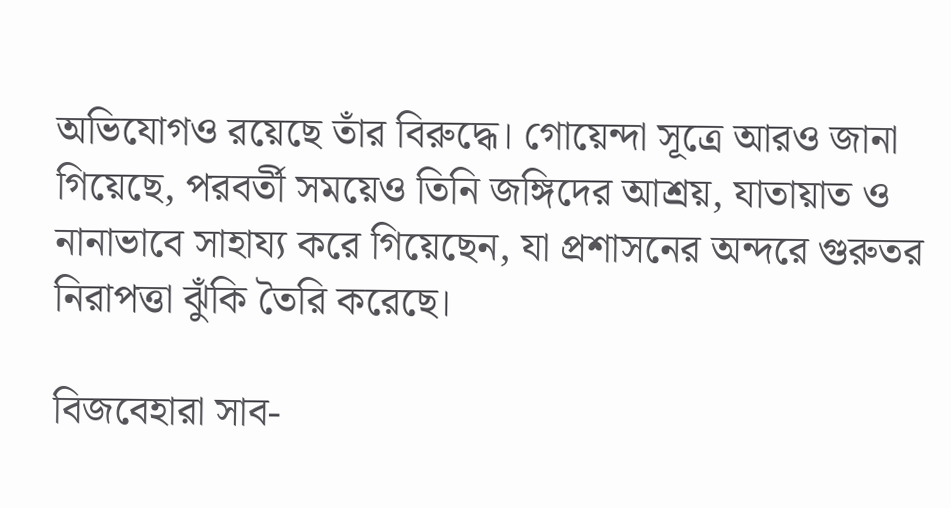অভিযোগও রয়েছে তাঁর বিরুদ্ধে। গোয়েন্দা সূত্রে আরও জানা গিয়েছে, পরবর্তী সময়েও তিনি জঙ্গিদের আশ্রয়, যাতায়াত ও নানাভাবে সাহায্য করে গিয়েছেন, যা প্রশাসনের অন্দরে গুরুতর নিরাপত্তা ঝুঁকি তৈরি করেছে।

বিজবেহারা সাব-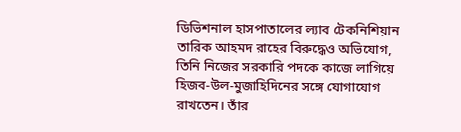ডিভিশনাল হাসপাতালের ল্যাব টেকনিশিয়ান তারিক আহমদ রাহের বিরুদ্ধেও অভিযোগ, তিনি নিজের সরকারি পদকে কাজে লাগিয়ে হিজব-উল-মুজাহিদিনের সঙ্গে যোগাযোগ রাখতেন। তাঁর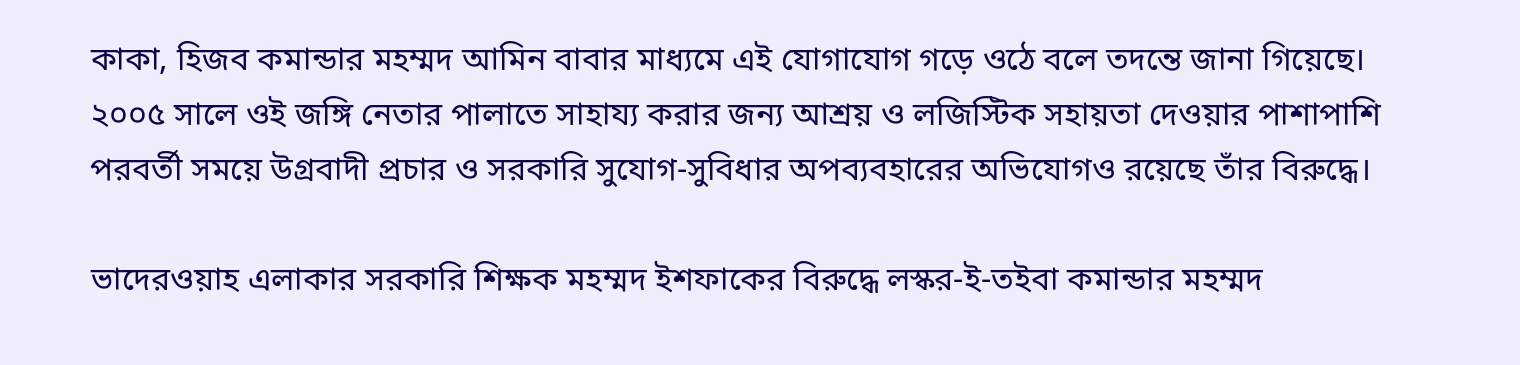কাকা, হিজব কমান্ডার মহম্মদ আমিন বাবার মাধ্যমে এই যোগাযোগ গড়ে ওঠে বলে তদন্তে জানা গিয়েছে। ২০০৫ সালে ওই জঙ্গি নেতার পালাতে সাহায্য করার জন্য আশ্রয় ও লজিস্টিক সহায়তা দেওয়ার পাশাপাশি পরবর্তী সময়ে উগ্রবাদী প্রচার ও সরকারি সুযোগ-সুবিধার অপব্যবহারের অভিযোগও রয়েছে তাঁর বিরুদ্ধে।

ভাদেরওয়াহ এলাকার সরকারি শিক্ষক মহম্মদ ইশফাকের বিরুদ্ধে লস্কর-ই-তইবা কমান্ডার মহম্মদ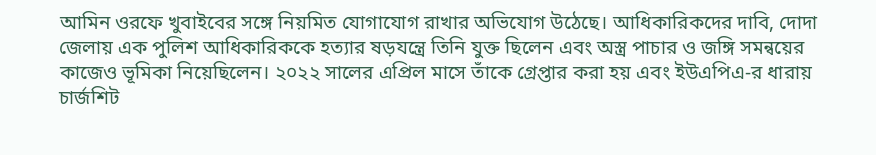আমিন ওরফে খুবাইবের সঙ্গে নিয়মিত যোগাযোগ রাখার অভিযোগ উঠেছে। আধিকারিকদের দাবি, দোদা জেলায় এক পুলিশ আধিকারিককে হত্যার ষড়যন্ত্রে তিনি যুক্ত ছিলেন এবং অস্ত্র পাচার ও জঙ্গি সমন্বয়ের কাজেও ভূমিকা নিয়েছিলেন। ২০২২ সালের এপ্রিল মাসে তাঁকে গ্রেপ্তার করা হয় এবং ইউএপিএ-র ধারায় চার্জশিট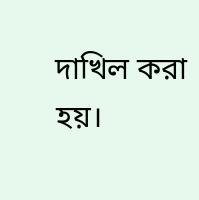দাখিল করা হয়।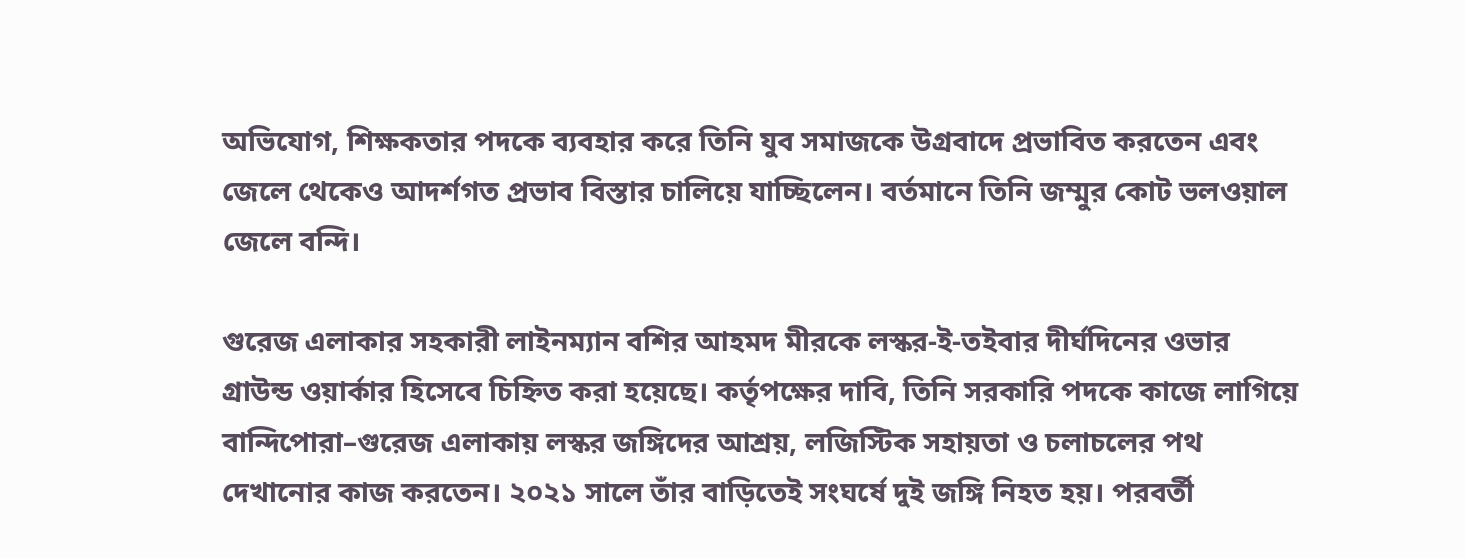অভিযোগ, শিক্ষকতার পদকে ব্যবহার করে তিনি যুব সমাজকে উগ্রবাদে প্রভাবিত করতেন এবং জেলে থেকেও আদর্শগত প্রভাব বিস্তার চালিয়ে যাচ্ছিলেন। বর্তমানে তিনি জম্মুর কোট ভলওয়াল জেলে বন্দি।

গুরেজ এলাকার সহকারী লাইনম্যান বশির আহমদ মীরকে লস্কর-ই-তইবার দীর্ঘদিনের ওভার গ্রাউন্ড ওয়ার্কার হিসেবে চিহ্নিত করা হয়েছে। কর্তৃপক্ষের দাবি, তিনি সরকারি পদকে কাজে লাগিয়ে বান্দিপোরা–গুরেজ এলাকায় লস্কর জঙ্গিদের আশ্রয়, লজিস্টিক সহায়তা ও চলাচলের পথ দেখানোর কাজ করতেন। ২০২১ সালে তাঁর বাড়িতেই সংঘর্ষে দুই জঙ্গি নিহত হয়। পরবর্তী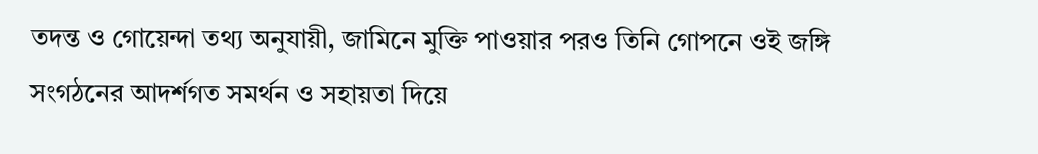তদন্ত ও গোয়েন্দা তথ্য অনুযায়ী, জামিনে মুক্তি পাওয়ার পরও তিনি গোপনে ওই জঙ্গি সংগঠনের আদর্শগত সমর্থন ও সহায়তা দিয়ে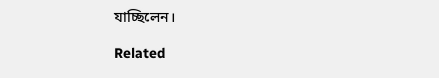যাচ্ছিলেন।

Related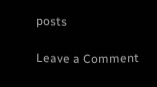posts

Leave a Comment